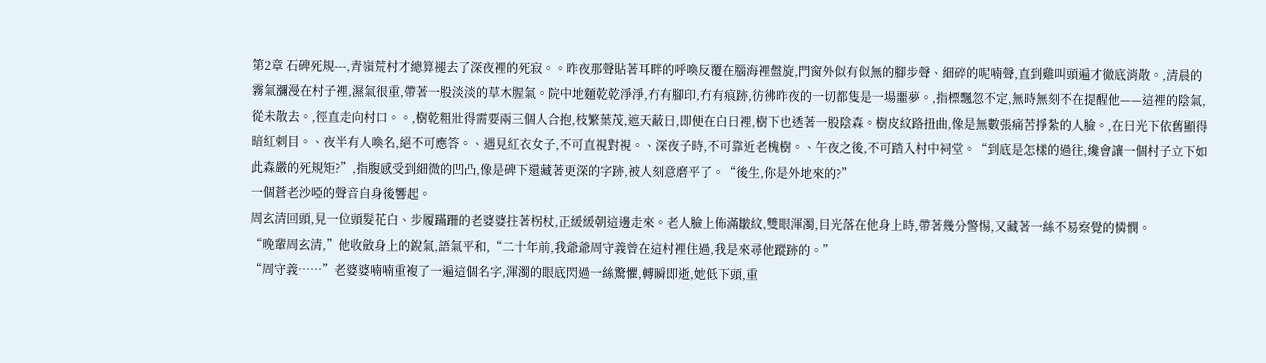第2章 石碑死規---,青嶺荒村才總算褪去了深夜裡的死寂。。昨夜那聲貼著耳畔的呼喚反覆在腦海裡盤旋,門窗外似有似無的腳步聲、細碎的呢喃聲,直到雞叫頭遍才徹底消散。,清晨的霧氣瀰漫在村子裡,濕氣很重,帶著一股淡淡的草木腥氣。院中地麵乾乾淨淨,冇有腳印,冇有痕跡,彷彿昨夜的一切都隻是一場噩夢。,指標飄忽不定,無時無刻不在提醒他——這裡的陰氣,從未散去。,徑直走向村口。。,樹乾粗壯得需要兩三個人合抱,枝繁葉茂,遮天蔽日,即便在白日裡,樹下也透著一股陰森。樹皮紋路扭曲,像是無數張痛苦掙紮的人臉。,在日光下依舊顯得暗紅刺目。、夜半有人喚名,絕不可應答。、遇見紅衣女子,不可直視對視。、深夜子時,不可靠近老槐樹。、午夜之後,不可踏入村中祠堂。“到底是怎樣的過往,纔會讓一個村子立下如此森嚴的死規矩?”,指腹感受到細微的凹凸,像是碑下還藏著更深的字跡,被人刻意磨平了。“後生,你是外地來的?”
一個蒼老沙啞的聲音自身後響起。
周玄清回頭,見一位頭髮花白、步履蹣跚的老婆婆拄著柺杖,正緩緩朝這邊走來。老人臉上佈滿皺紋,雙眼渾濁,目光落在他身上時,帶著幾分警惕,又藏著一絲不易察覺的憐憫。
“晚輩周玄清,”他收斂身上的銳氣,語氣平和,“二十年前,我爺爺周守義曾在這村裡住過,我是來尋他蹤跡的。”
“周守義……”老婆婆喃喃重複了一遍這個名字,渾濁的眼底閃過一絲驚懼,轉瞬即逝,她低下頭,重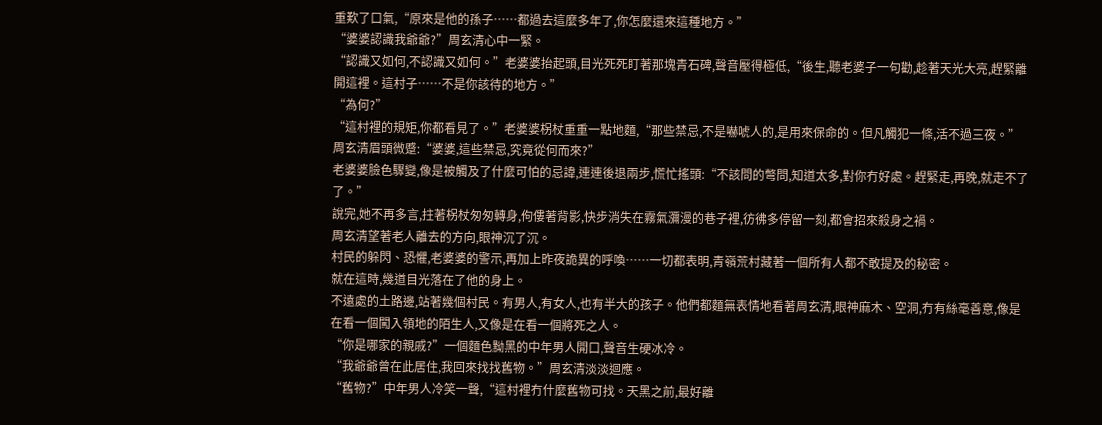重歎了口氣,“原來是他的孫子……都過去這麼多年了,你怎麼還來這種地方。”
“婆婆認識我爺爺?”周玄清心中一緊。
“認識又如何,不認識又如何。”老婆婆抬起頭,目光死死盯著那塊青石碑,聲音壓得極低,“後生,聽老婆子一句勸,趁著天光大亮,趕緊離開這裡。這村子……不是你該待的地方。”
“為何?”
“這村裡的規矩,你都看見了。”老婆婆柺杖重重一點地麵,“那些禁忌,不是嚇唬人的,是用來保命的。但凡觸犯一條,活不過三夜。”
周玄清眉頭微蹙:“婆婆,這些禁忌,究竟從何而來?”
老婆婆臉色驟變,像是被觸及了什麼可怕的忌諱,連連後退兩步,慌忙搖頭:“不該問的彆問,知道太多,對你冇好處。趕緊走,再晚,就走不了了。”
說完,她不再多言,拄著柺杖匆匆轉身,佝僂著背影,快步消失在霧氣瀰漫的巷子裡,彷彿多停留一刻,都會招來殺身之禍。
周玄清望著老人離去的方向,眼神沉了沉。
村民的躲閃、恐懼,老婆婆的警示,再加上昨夜詭異的呼喚……一切都表明,青嶺荒村藏著一個所有人都不敢提及的秘密。
就在這時,幾道目光落在了他的身上。
不遠處的土路邊,站著幾個村民。有男人,有女人,也有半大的孩子。他們都麵無表情地看著周玄清,眼神麻木、空洞,冇有絲毫善意,像是在看一個闖入領地的陌生人,又像是在看一個將死之人。
“你是哪家的親戚?”一個麵色黝黑的中年男人開口,聲音生硬冰冷。
“我爺爺曾在此居住,我回來找找舊物。”周玄清淡淡迴應。
“舊物?”中年男人冷笑一聲,“這村裡冇什麼舊物可找。天黑之前,最好離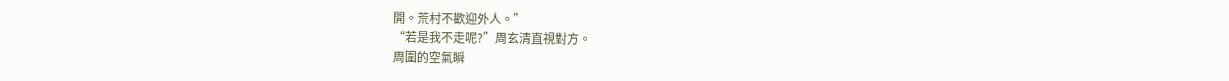開。荒村不歡迎外人。”
“若是我不走呢?”周玄清直視對方。
周圍的空氣瞬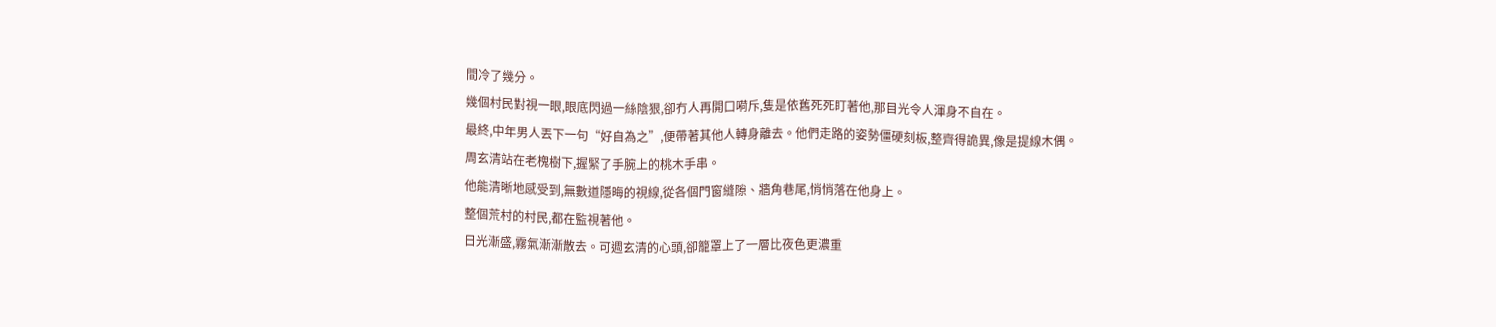間冷了幾分。
幾個村民對視一眼,眼底閃過一絲陰狠,卻冇人再開口嗬斥,隻是依舊死死盯著他,那目光令人渾身不自在。
最終,中年男人丟下一句“好自為之”,便帶著其他人轉身離去。他們走路的姿勢僵硬刻板,整齊得詭異,像是提線木偶。
周玄清站在老槐樹下,握緊了手腕上的桃木手串。
他能清晰地感受到,無數道隱晦的視線,從各個門窗縫隙、牆角巷尾,悄悄落在他身上。
整個荒村的村民,都在監視著他。
日光漸盛,霧氣漸漸散去。可週玄清的心頭,卻籠罩上了一層比夜色更濃重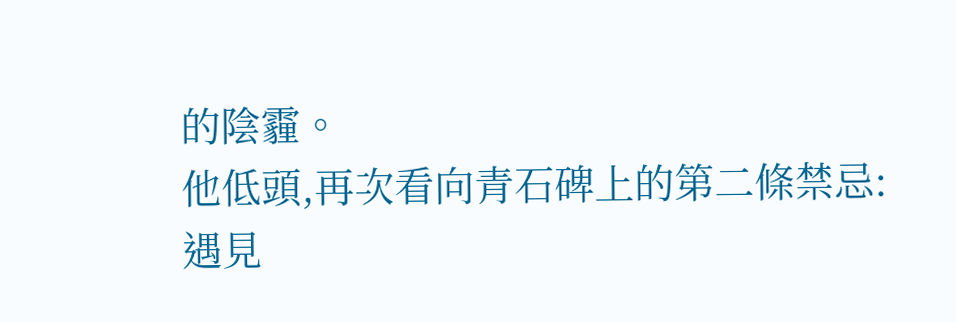的陰霾。
他低頭,再次看向青石碑上的第二條禁忌:
遇見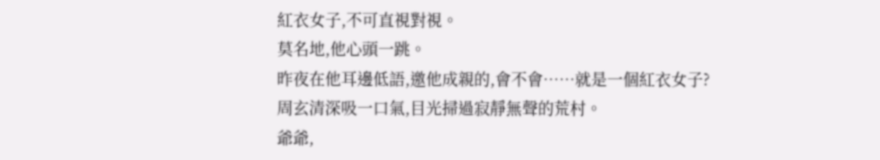紅衣女子,不可直視對視。
莫名地,他心頭一跳。
昨夜在他耳邊低語,邀他成親的,會不會……就是一個紅衣女子?
周玄清深吸一口氣,目光掃過寂靜無聲的荒村。
爺爺,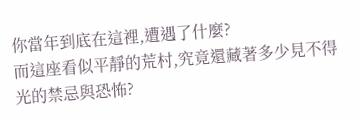你當年到底在這裡,遭遇了什麼?
而這座看似平靜的荒村,究竟還藏著多少見不得光的禁忌與恐怖?